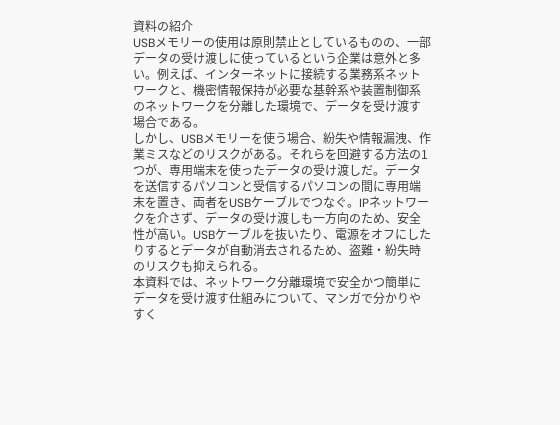資料の紹介
USBメモリーの使用は原則禁止としているものの、一部データの受け渡しに使っているという企業は意外と多い。例えば、インターネットに接続する業務系ネットワークと、機密情報保持が必要な基幹系や装置制御系のネットワークを分離した環境で、データを受け渡す場合である。
しかし、USBメモリーを使う場合、紛失や情報漏洩、作業ミスなどのリスクがある。それらを回避する方法の1つが、専用端末を使ったデータの受け渡しだ。データを送信するパソコンと受信するパソコンの間に専用端末を置き、両者をUSBケーブルでつなぐ。IPネットワークを介さず、データの受け渡しも一方向のため、安全性が高い。USBケーブルを抜いたり、電源をオフにしたりするとデータが自動消去されるため、盗難・紛失時のリスクも抑えられる。
本資料では、ネットワーク分離環境で安全かつ簡単にデータを受け渡す仕組みについて、マンガで分かりやすく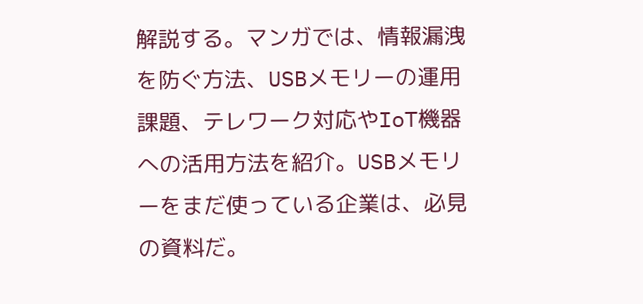解説する。マンガでは、情報漏洩を防ぐ方法、USBメモリーの運用課題、テレワーク対応やIoT機器への活用方法を紹介。USBメモリーをまだ使っている企業は、必見の資料だ。